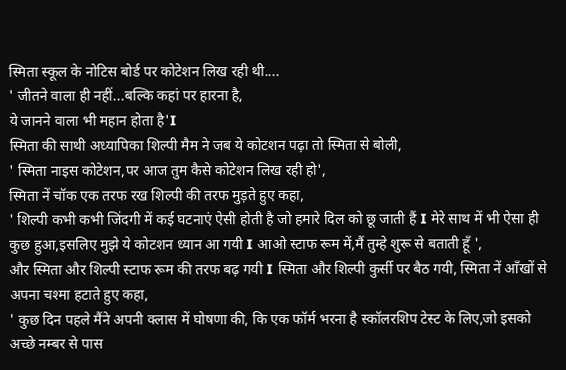स्मिता स्कूल के नोटिस बोर्ड पर कोटेशन लिख रही थी....
' जीतने वाला ही नहीं...बल्कि कहां पर हारना है,
ये जानने वाला भी महान होता है'I
स्मिता की साथी अध्यापिका शिल्पी मैम ने जब ये कोटशन पढ़ा तो स्मिता से बोली,
' स्मिता नाइस कोटेशन,पर आज तुम कैसे कोटेशन लिख रही हो',
स्मिता नें चॉक एक तरफ रख शिल्पी की तरफ मुड़ते हुए कहा,
' शिल्पी कभी कभी जिंदगी में कई घटनाएं ऐसी होती है जो हमारे दिल को छू जाती हैं I मेरे साथ में भी ऐसा ही कुछ हुआ,इसलिए मुझे ये कोटशन ध्यान आ गयी I आओ स्टाफ रूम में,मैं तुम्हे शुरू से बताती हूँ ',
और स्मिता और शिल्पी स्टाफ रूम की तरफ बढ़ गयी I स्मिता और शिल्पी कुर्सी पर बैठ गयी, स्मिता नें आँखों से अपना चश्मा हटाते हुए कहा,
' कुछ दिन पहले मैंने अपनी क्लास में घोषणा की, कि एक फॉर्म भरना है स्कॉलरशिप टेस्ट के लिए,जो इसको अच्छे नम्बर से पास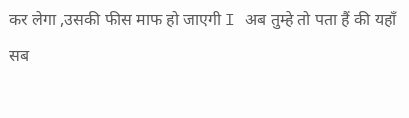कर लेगा ,उसकी फीस माफ हो जाएगी I अब तुम्हे तो पता हैं की यहाँ सब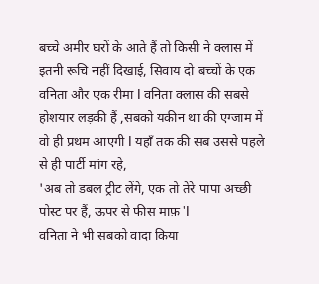बच्चे अमीर घरों के आते हैं तो किसी ने क्लास में इतनी रूचि नहीं दिखाई, सिवाय दो बच्चों के एक वनिता और एक रीमा I वनिता क्लास की सबसे होशयार लड़की हैं ,सबको यकीन था की एग्जाम में वो ही प्रथम आएगी I यहाँ तक की सब उससे पहले से ही पार्टी मांग रहे,
'अब तो डबल ट्रीट लेंगे, एक तो तेरे पापा अच्छी पोस्ट पर हैं, ऊपर से फीस माफ़ 'I
वनिता ने भी सबको वादा किया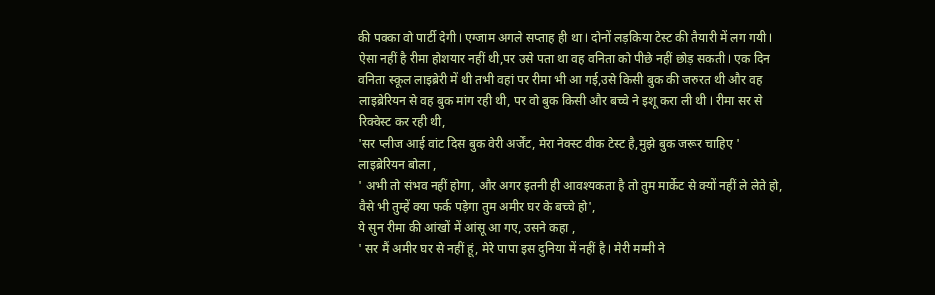की पक्का वो पार्टी देगी I एग्जाम अगले सप्ताह ही था I दोनों लड़किया टेस्ट की तैयारी में लग गयी I ऐसा नहीं है रीमा होशयार नहीं थी,पर उसे पता था वह वनिता को पीछे नहीं छोड़ सकती I एक दिन वनिता स्कूल लाइब्रेरी में थी तभी वहां पर रीमा भी आ गई,उसे किसी बुक की जरुरत थी और वह लाइब्रेरियन से वह बुक मांग रही थी, पर वो बुक किसी और बच्चे ने इशू करा ली थी I रीमा सर से रिक्वेस्ट कर रही थी,
'सर प्लीज आई वांट दिस बुक वेरी अर्जेंट, मेरा नेक्स्ट वीक टेस्ट है,मुझे बुक जरूर चाहिए '
लाइब्रेरियन बोला ,
' अभी तो संभव नहीं होगा, और अगर इतनी ही आवश्यकता है तो तुम मार्केट से क्यों नहीं ले लेते हो, वैसे भी तुम्हें क्या फर्क पड़ेगा तुम अमीर घर के बच्चे हो',
ये सुन रीमा की आंखों में आंसू आ गए, उसने कहा ,
' सर मैं अमीर घर से नहीं हूं, मेरे पापा इस दुनिया में नहीं है I मेरी मम्मी ने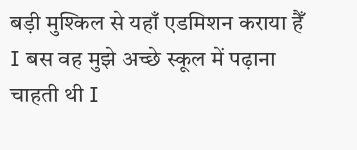बड़ी मुश्किल से यहाँ एडमिशन कराया हैँ I बस वह मुझे अच्छे स्कूल में पढ़ाना चाहती थी I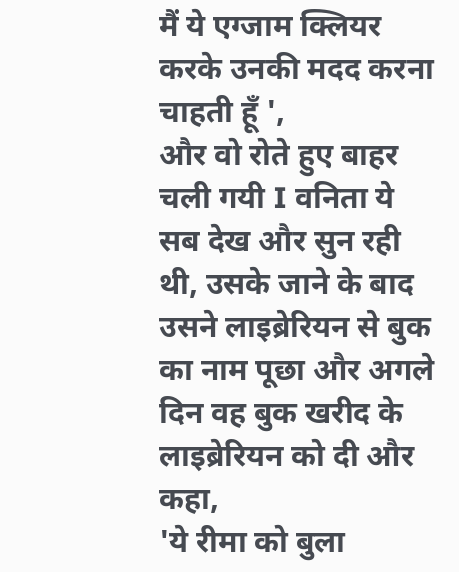मैं ये एग्जाम क्लियर करके उनकी मदद करना चाहती हूँ ',
और वो रोते हुए बाहर चली गयी I वनिता ये सब देख और सुन रही थी, उसके जाने के बाद उसने लाइब्रेरियन से बुक का नाम पूछा और अगले दिन वह बुक खरीद के लाइब्रेरियन को दी और कहा,
'ये रीमा को बुला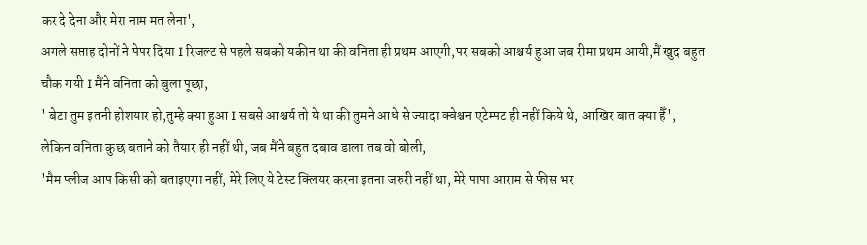कर दे देना और मेरा नाम मत लेना',
अगले सप्ताह दोनों ने पेपर दिया I रिजल्ट से पहले सबको यकीन था की वनिता ही प्रथम आएगी,पर सबको आश्चर्य हुआ जब रीमा प्रथम आयी,मैं खुद बहुत चौक गयी I मैंने वनिता को बुला पूछा,
' बेटा तुम इतनी होशयार हो,तुम्हे क्या हुआ I सबसे आश्चर्य तो ये था की तुमने आधे से ज्यादा क्वेश्चन एटेम्पट ही नहीं किये थे, आखिर बात क्या हैँ',
लेकिन वनिता कुछ बताने को तैयार ही नहीं थी, जब मैंने बहुत दबाव डाला तब वो बोली,
'मैम प्लीज आप किसी को बताइएगा नहीं, मेरे लिए ये टेस्ट क्लियर करना इतना जरुरी नहीं था, मेरे पापा आराम से फीस भर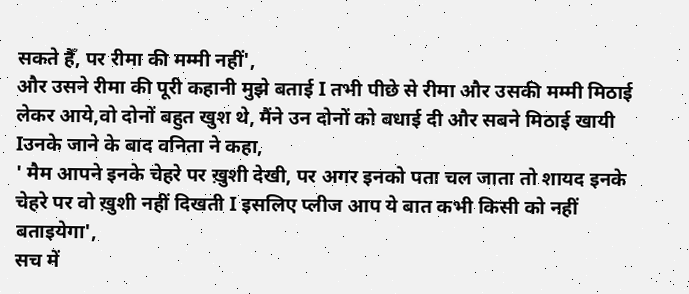सकते हैँ, पर रीमा की मम्मी नहीं',
और उसने रीमा की पूरी कहानी मुझे बताई I तभी पीछे से रीमा और उसकी मम्मी मिठाई लेकर आये,वो दोनों बहुत खुश थे, मैंने उन दोनों को बधाई दी और सबने मिठाई खायी Iउनके जाने के बाद वनिता ने कहा,
' मैम आपने इनके चेहरे पर ख़ुशी देखी, पर अगर इनको पता चल जाता तो शायद इनके चेहरे पर वो ख़ुशी नहीं दिखती I इसलिए प्लीज आप ये बात कभी किसी को नहीं बताइयेगा',
सच में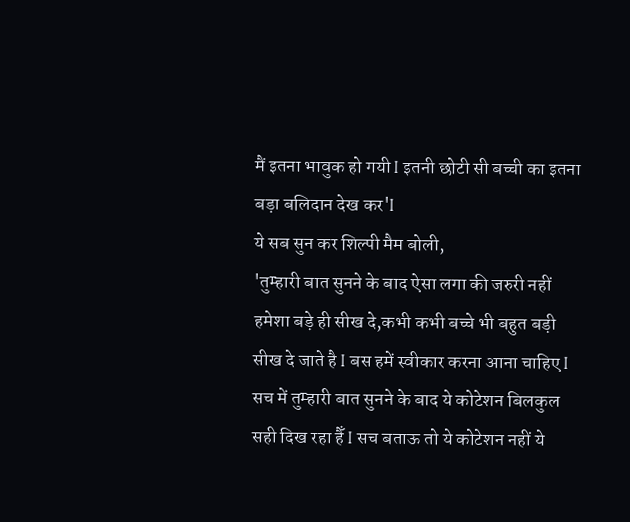मैं इतना भावुक हो गयी I इतनी छोटी सी बच्ची का इतना बड़ा बलिदान देख कर'I
ये सब सुन कर शिल्पी मैम बोली,
'तुम्हारी बात सुनने के बाद ऐसा लगा की जरुरी नहीं हमेशा बड़े ही सीख दे,कभी कभी बच्चे भी बहुत बड़ी सीख दे जाते है I बस हमें स्वीकार करना आना चाहिए I सच में तुम्हारी बात सुनने के बाद ये कोटेशन बिलकुल सही दिख रहा हैँ I सच बताऊ तो ये कोटेशन नहीं ये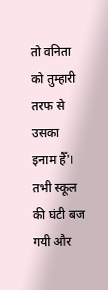तो वनिता को तुम्हारी तरफ से उसका इनाम हैँ'I
तभी स्कूल की घंटी बज गयी और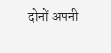दोनों अपनी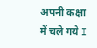अपनी कक्षा में चले गये I